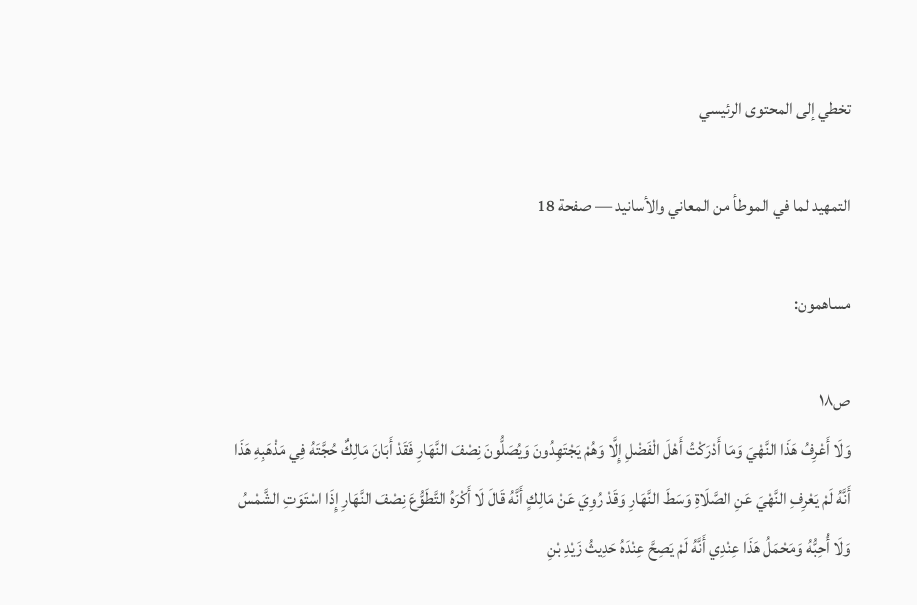تخطي إلى المحتوى الرئيسي

التمهيد لما في الموطأ من المعاني والأسانيد — صفحة 18

مساهمون:

ص١٨
وَلَا أَعْرِفُ هَذَا النَّهْيَ وَمَا أَدْرَكْتُ أَهْلَ الْفَضْلِ إِلَّا وَهُمْ يَجْتَهِدُونَ وَيُصَلُّونَ نِصْفَ النَّهَارِ فَقَدْ أَبَانَ مَالِكٌ حُجَّتَهُ فِي مَذْهَبِهِ هَذَا أَنَّهُ لَمْ يَعْرِفِ النَّهْيَ عَنِ الصَّلَاةِ وَسَطَ النَّهَارِ وَقَدْ رُوِيَ عَنْ مَالِكٍ أَنَّهُ قَالَ لَا أَكْرَهُ التَّطَوُّعَ نِصْفَ النَّهَارِ إِذَا اسْتَوَتِ الشَّمْسُ وَلَا أُحِبُّهُ وَمَحْمَلُ هَذَا عِنْدِي أَنَّهُ لَمْ يَصِحَّ عِنْدَهُ حَدِيثُ زَيْدِ بْنِ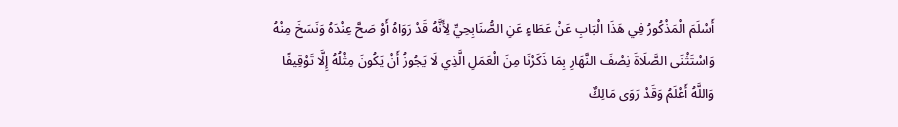أَسْلَمَ الْمَذْكُورُ فِي هَذَا الْبَابِ عَنْ عَطَاءٍ عَنِ الصُّنَابِحِيِّ لِأَنَّهُ قَدْ رَوَاهُ أَوْ صَحَّ عِنْدَهُ وَنَسَخَ مِنْهُ وَاسْتَثْنَى الصَّلَاةَ نِصْفَ النَّهَارِ بِمَا ذَكَرْنَا مِنَ الْعَمَلِ الَّذِي لَا يَجُوزُ أَنْ يَكُونَ مِثْلُهُ إِلَّا تَوْقِيفًا وَاللَّهُ أَعْلَمُ وَقَدْ رَوَى مَالِكٌ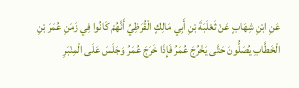عَنِ ابْنِ شِهَابٍ عَنْ ثَعْلَبَةَ بْنِ أَبِي مَالِكٍ الْقُرَظِيِّ أَنَّهُمْ كَانُوا فِي زَمَنِ عُمَرَ بْنِ الْخَطَّابِ يُصَلُّونَ حَتَّى يَخْرُجَ عُمَرُ فَإِذَا خَرَجَ عُمَرُ وَجَلَسَ عَلَى الْمِنْبَرِ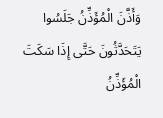وَأَذَّنَ الْمُؤَذِّنُ جَلَسُوا يَتَحَدَّثُونَ حَتَّى إِذَا سَكَتَ الْمُؤَذِّنُ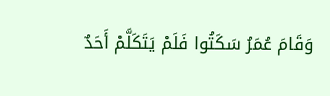وَقَامَ عُمَرُ سَكَتُوا فَلَمْ يَتَكَلَّمْ أَحَدٌ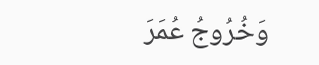وَخُرُوجُ عُمَرَ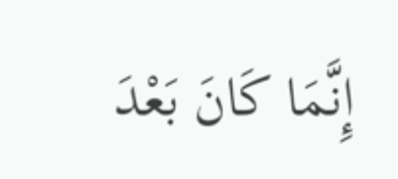إِنَّمَا كَانَ بَعْدَ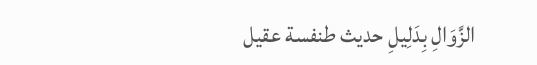الزَّوَالِ بِدَلِيلِ حديث طنفسة عقيل